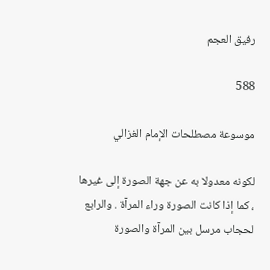رفيق العجم

588

موسوعة مصطلحات الإمام الغزالي

لكونه معدولا به عن جهة الصورة إلى غيرها ، كما إذا كانت الصورة وراء المرآة . والرابع لحجاب مرسل بين المرآة والصورة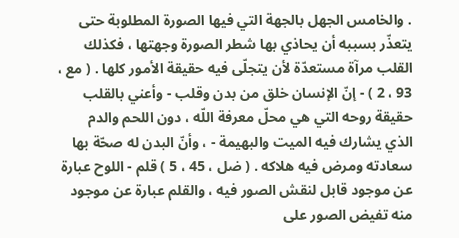. والخامس الجهل بالجهة التي فيها الصورة المطلوبة حتى يتعذّر بسببه أن يحاذي بها شطر الصورة وجهتها ، فكذلك القلب مرآة مستعدّة لأن يتجلّى فيه حقيقة الأمور كلها . ( مع ، 93 ، 2 ) - إنّ الإنسان خلق من بدن وقلب - وأعني بالقلب حقيقة روحه التي هي محلّ معرفة اللّه ، دون اللحم والدم الذي يشارك فيه الميت والبهيمة - ، وأنّ البدن له صحّة بها سعادته ومرض فيه هلاكه . ( ضل ، 45 ، 5 ) قلم - اللوح عبارة عن موجود قابل لنقش الصور فيه ، والقلم عبارة عن موجود منه تفيض الصور على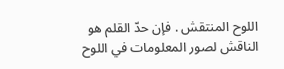اللوح المنتقش . فإن حدّ القلم هو الناقش لصور المعلومات في اللوح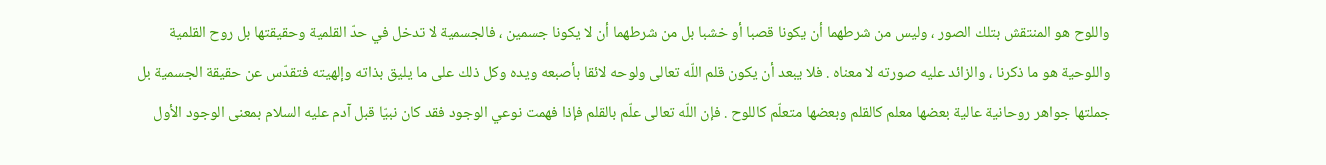واللوح هو المنتقش بتلك الصور ، وليس من شرطهما أن يكونا قصبا أو خشبا بل من شرطهما أن لا يكونا جسمين ، فالجسمية لا تدخل في حدّ القلمية وحقيقتها بل روح القلمية واللوحية هو ما ذكرنا ، والزائد عليه صورته لا معناه . فلا يبعد أن يكون قلم اللّه تعالى ولوحه لائقا بأصبعه ويده وكل ذلك على ما يليق بذاته وإلهيته فتقدّس عن حقيقة الجسمية بل جملتها جواهر روحانية عالية بعضها معلم كالقلم وبعضها متعلّم كاللوح . فإن اللّه تعالى علّم بالقلم فإذا فهمت نوعي الوجود فقد كان نبيّا قبل آدم عليه السلام بمعنى الوجود الأول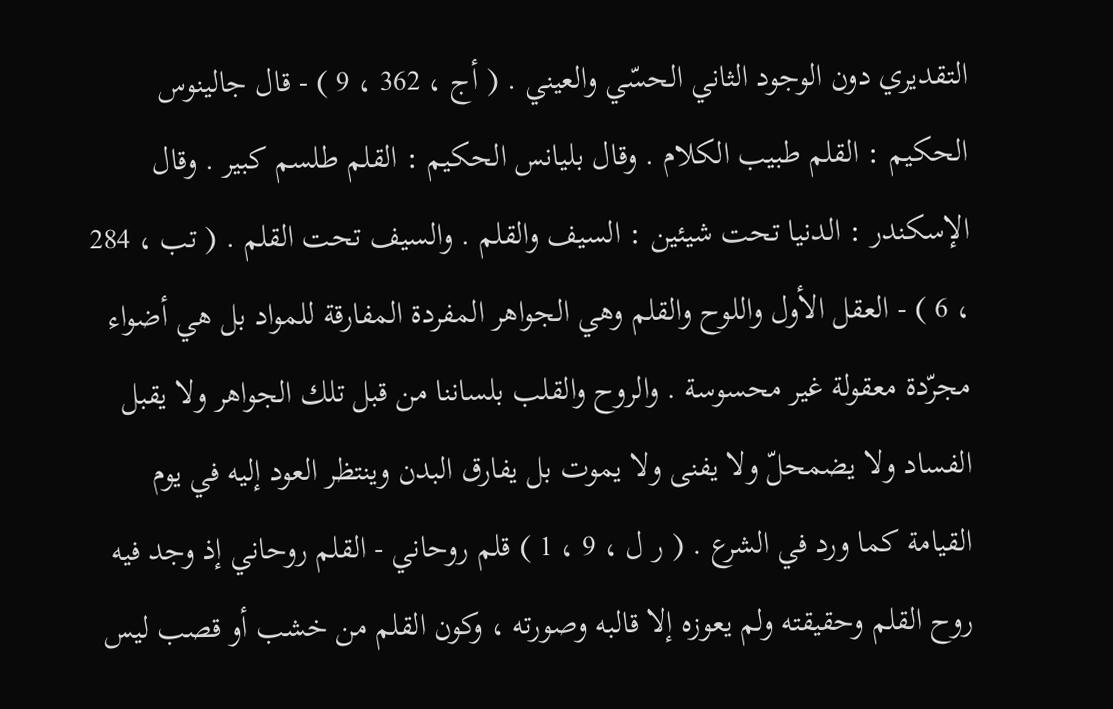التقديري دون الوجود الثاني الحسّي والعيني . ( أج ، 362 ، 9 ) - قال جالينوس الحكيم : القلم طبيب الكلام . وقال بليانس الحكيم : القلم طلسم كبير . وقال الإسكندر : الدنيا تحت شيئين : السيف والقلم . والسيف تحت القلم . ( تب ، 284 ، 6 ) - العقل الأول واللوح والقلم وهي الجواهر المفردة المفارقة للمواد بل هي أضواء مجرّدة معقولة غير محسوسة . والروح والقلب بلساننا من قبل تلك الجواهر ولا يقبل الفساد ولا يضمحلّ ولا يفنى ولا يموت بل يفارق البدن وينتظر العود إليه في يوم القيامة كما ورد في الشرع . ( ر ل ، 9 ، 1 ) قلم روحاني - القلم روحاني إذ وجد فيه روح القلم وحقيقته ولم يعوزه إلا قالبه وصورته ، وكون القلم من خشب أو قصب ليس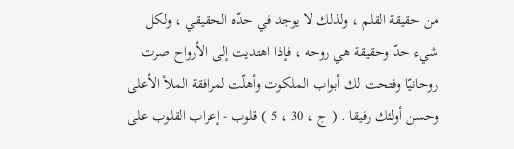من حقيقة القلم ، ولذلك لا يوجد في حدّه الحقيقي ، ولكل شيء حدّ وحقيقة هي روحه ، فإذا اهتديت إلى الأرواح صرت روحانيّا وفتحت لك أبواب الملكوت وأهلّت لمرافقة الملأ الأعلى وحسن أولئك رفيقا . ( ج ، 30 ، 5 ) قلوب - إعراب القلوب على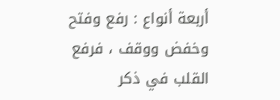أربعة أنواع : رفع وفتح وخفض ووقف ، فرفع القلب في ذكر